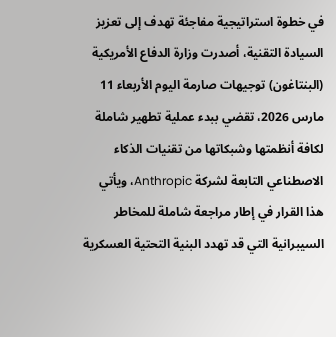في خطوة استراتيجية مفاجئة تهدف إلى تعزيز السيادة التقنية، أصدرت وزارة الدفاع الأمريكية (البنتاغون) توجيهات صارمة اليوم الأربعاء 11 مارس 2026، تقضي ببدء عملية تطهير شاملة لكافة أنظمتها وشبكاتها من تقنيات الذكاء الاصطناعي التابعة لشركة Anthropic، ويأتي هذا القرار في إطار مراجعة شاملة للمخاطر السيبرانية التي قد تهدد البنية التحتية العسكرية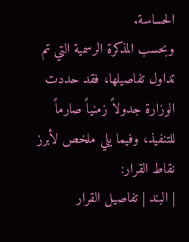الحساسة.
وبحسب المذكرة الرسمية التي تم تداول تفاصيلها، فقد حددت الوزارة جدولاً زمنياً صارماً للتنفيذ، وفيما يلي ملخص لأبرز نقاط القرار:
| البند | تفاصيل القرار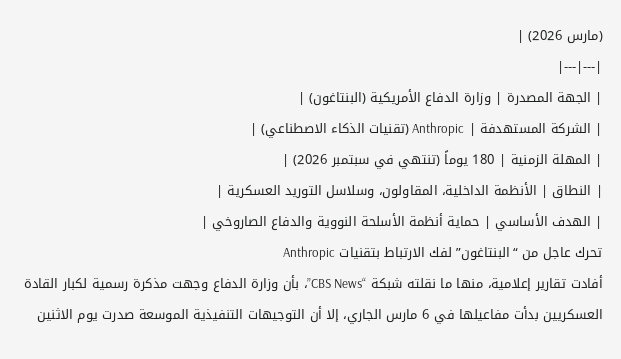(مارس 2026) |
|---|---|
| الجهة المصدرة | وزارة الدفاع الأمريكية (البنتاغون) |
| الشركة المستهدفة | Anthropic (تقنيات الذكاء الاصطناعي) |
| المهلة الزمنية | 180 يوماً (تنتهي في سبتمبر 2026) |
| النطاق | الأنظمة الداخلية، المقاولون، وسلاسل التوريد العسكرية |
| الهدف الأساسي | حماية أنظمة الأسلحة النووية والدفاع الصاروخي |
تحرك عاجل من “البنتاغون” لفك الارتباط بتقنيات Anthropic
أفادت تقارير إعلامية، منها ما نقلته شبكة “CBS News”، بأن وزارة الدفاع وجهت مذكرة رسمية لكبار القادة العسكريين بدأت مفاعيلها في 6 مارس الجاري، إلا أن التوجيهات التنفيذية الموسعة صدرت يوم الاثنين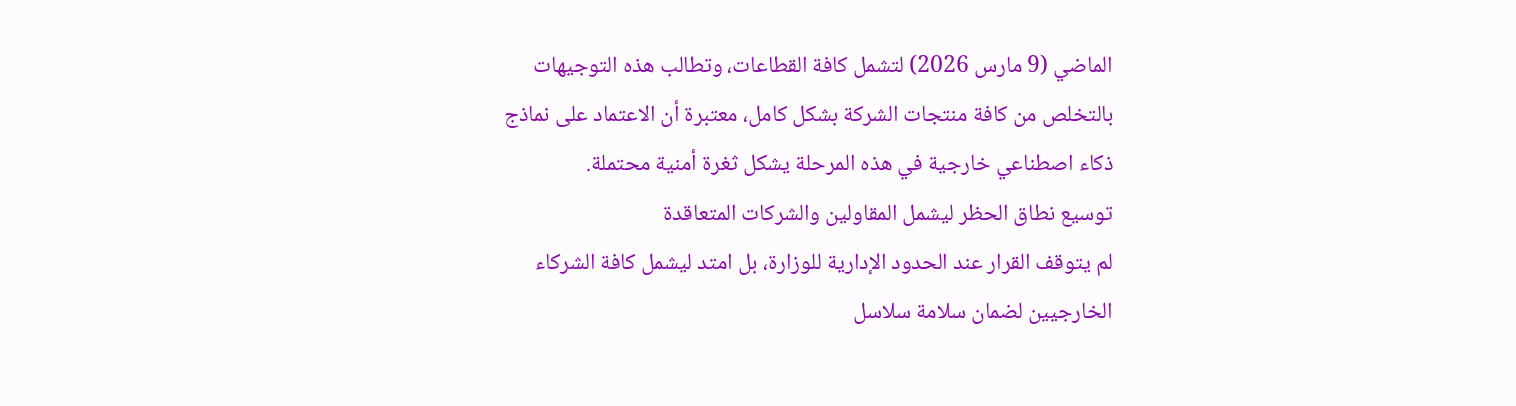الماضي (9 مارس 2026) لتشمل كافة القطاعات، وتطالب هذه التوجيهات بالتخلص من كافة منتجات الشركة بشكل كامل، معتبرة أن الاعتماد على نماذج ذكاء اصطناعي خارجية في هذه المرحلة يشكل ثغرة أمنية محتملة.
توسيع نطاق الحظر ليشمل المقاولين والشركات المتعاقدة
لم يتوقف القرار عند الحدود الإدارية للوزارة، بل امتد ليشمل كافة الشركاء الخارجيين لضمان سلامة سلاسل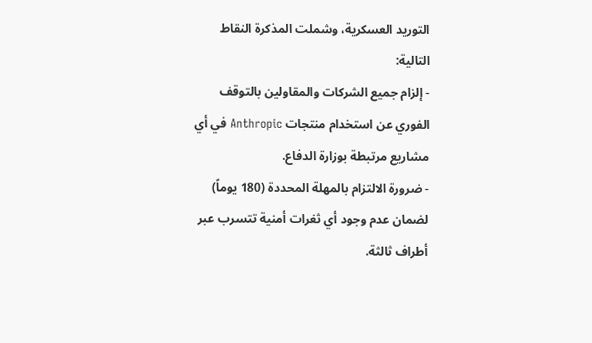التوريد العسكرية، وشملت المذكرة النقاط التالية:
- إلزام جميع الشركات والمقاولين بالتوقف الفوري عن استخدام منتجات Anthropic في أي مشاريع مرتبطة بوزارة الدفاع.
- ضرورة الالتزام بالمهلة المحددة (180 يوماً) لضمان عدم وجود أي ثغرات أمنية تتسرب عبر أطراف ثالثة.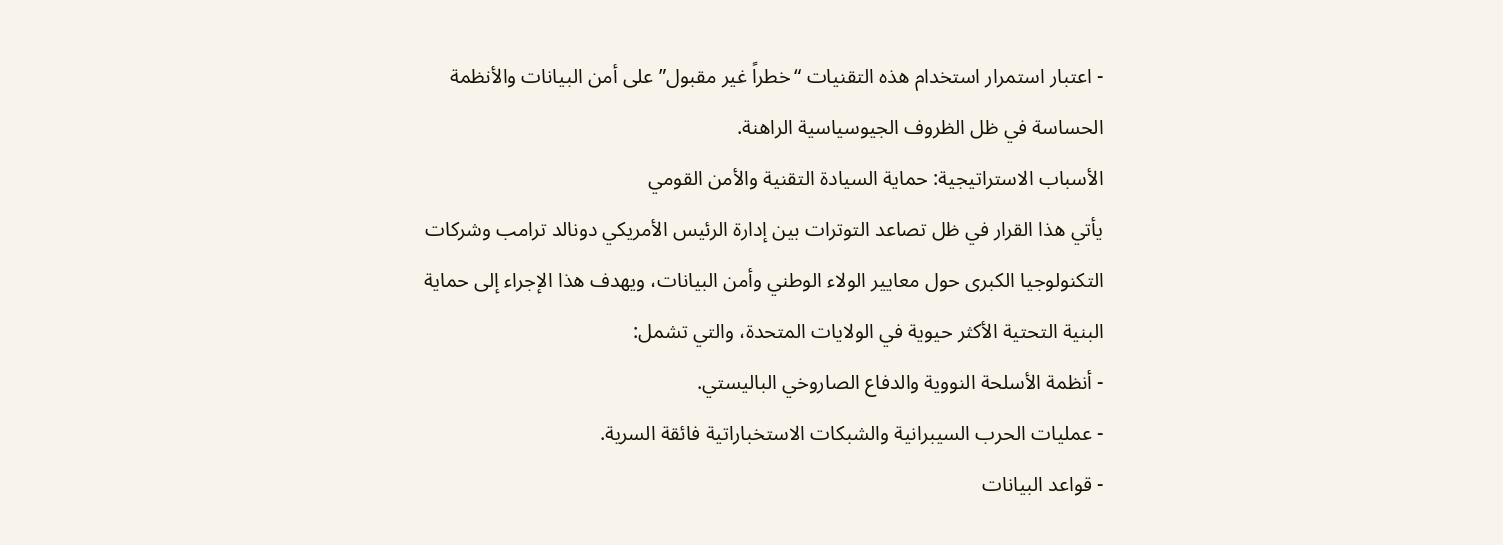- اعتبار استمرار استخدام هذه التقنيات “خطراً غير مقبول” على أمن البيانات والأنظمة الحساسة في ظل الظروف الجيوسياسية الراهنة.
الأسباب الاستراتيجية: حماية السيادة التقنية والأمن القومي
يأتي هذا القرار في ظل تصاعد التوترات بين إدارة الرئيس الأمريكي دونالد ترامب وشركات التكنولوجيا الكبرى حول معايير الولاء الوطني وأمن البيانات، ويهدف هذا الإجراء إلى حماية البنية التحتية الأكثر حيوية في الولايات المتحدة، والتي تشمل:
- أنظمة الأسلحة النووية والدفاع الصاروخي الباليستي.
- عمليات الحرب السيبرانية والشبكات الاستخباراتية فائقة السرية.
- قواعد البيانات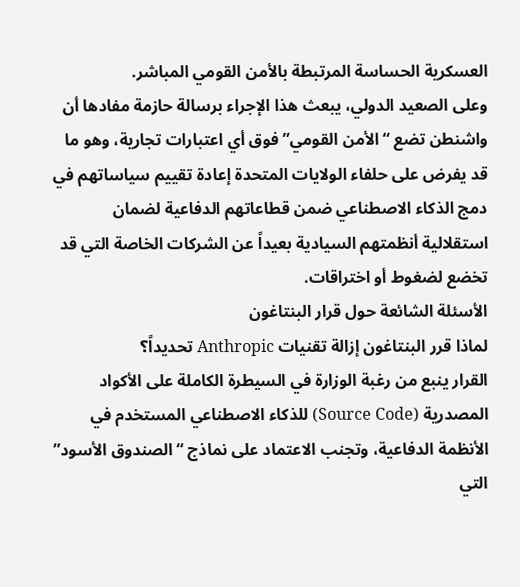العسكرية الحساسة المرتبطة بالأمن القومي المباشر.
وعلى الصعيد الدولي، يبعث هذا الإجراء برسالة حازمة مفادها أن واشنطن تضع “الأمن القومي” فوق أي اعتبارات تجارية، وهو ما قد يفرض على حلفاء الولايات المتحدة إعادة تقييم سياساتهم في دمج الذكاء الاصطناعي ضمن قطاعاتهم الدفاعية لضمان استقلالية أنظمتهم السيادية بعيداً عن الشركات الخاصة التي قد تخضع لضغوط أو اختراقات.
الأسئلة الشائعة حول قرار البنتاغون
لماذا قرر البنتاغون إزالة تقنيات Anthropic تحديداً؟
القرار ينبع من رغبة الوزارة في السيطرة الكاملة على الأكواد المصدرية (Source Code) للذكاء الاصطناعي المستخدم في الأنظمة الدفاعية، وتجنب الاعتماد على نماذج “الصندوق الأسود” التي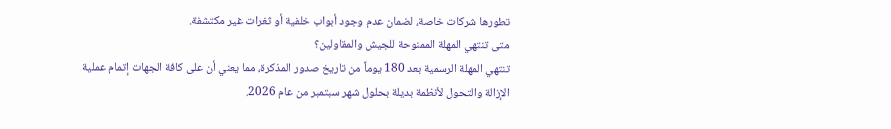تطورها شركات خاصة، لضمان عدم وجود أبواب خلفية أو ثغرات غير مكتشفة.
متى تنتهي المهلة الممنوحة للجيش والمقاولين؟
تنتهي المهلة الرسمية بعد 180 يوماً من تاريخ صدور المذكرة، مما يعني أن على كافة الجهات إتمام عملية الإزالة والتحول لأنظمة بديلة بحلول شهر سبتمبر من عام 2026.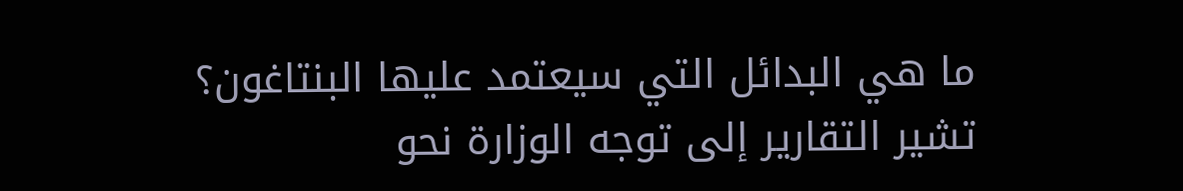ما هي البدائل التي سيعتمد عليها البنتاغون؟
تشير التقارير إلى توجه الوزارة نحو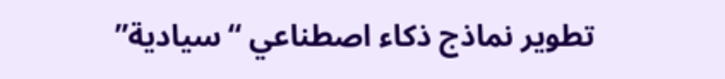تطوير نماذج ذكاء اصطناعي “سيادية”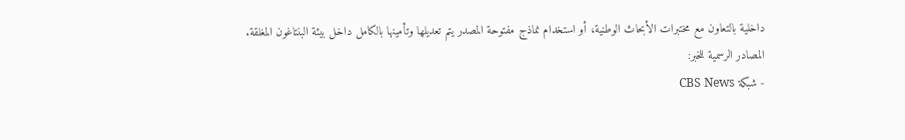داخلية بالتعاون مع مختبرات الأبحاث الوطنية، أو استخدام نماذج مفتوحة المصدر يتم تعديلها وتأمينها بالكامل داخل بيئة البنتاغون المغلقة.
المصادر الرسمية للخبر:
- شبكة CBS News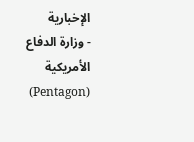الإخبارية
- وزارة الدفاع الأمريكية (Pentagon)